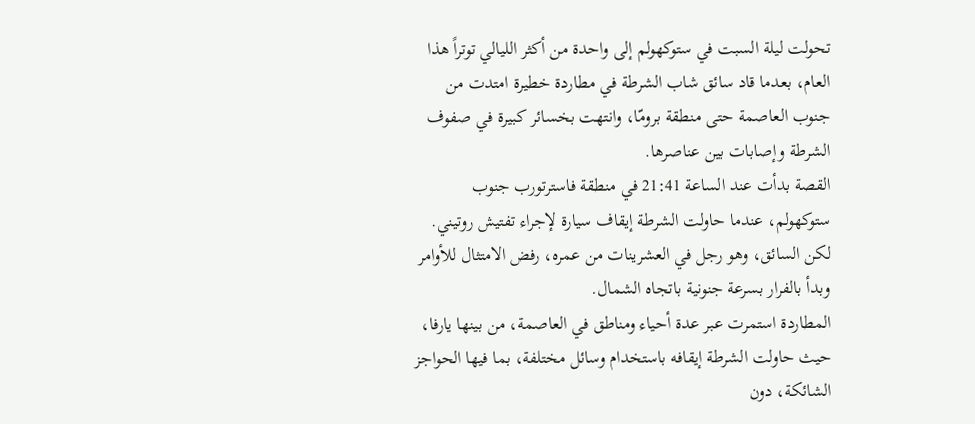تحولت ليلة السبت في ستوكهولم إلى واحدة من أكثر الليالي توتراً هذا العام، بعدما قاد سائق شاب الشرطة في مطاردة خطيرة امتدت من جنوب العاصمة حتى منطقة برومّا، وانتهت بخسائر كبيرة في صفوف الشرطة وإصابات بين عناصرها.
القصة بدأت عند الساعة 21:41 في منطقة فاسترتورب جنوب ستوكهولم، عندما حاولت الشرطة إيقاف سيارة لإجراء تفتيش روتيني. لكن السائق، وهو رجل في العشرينات من عمره، رفض الامتثال للأوامر وبدأ بالفرار بسرعة جنونية باتجاه الشمال.
المطاردة استمرت عبر عدة أحياء ومناطق في العاصمة، من بينها يارفا، حيث حاولت الشرطة إيقافه باستخدام وسائل مختلفة، بما فيها الحواجز الشائكة، دون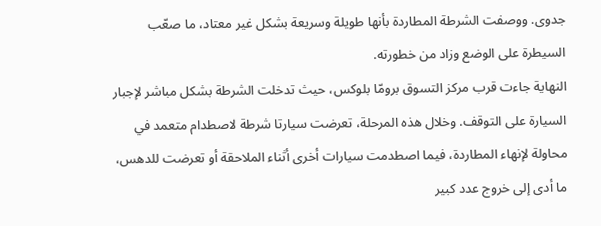جدوى. ووصفت الشرطة المطاردة بأنها طويلة وسريعة بشكل غير معتاد، ما صعّب السيطرة على الوضع وزاد من خطورته.
النهاية جاءت قرب مركز التسوق برومّا بلوكس، حيث تدخلت الشرطة بشكل مباشر لإجبار السيارة على التوقف. وخلال هذه المرحلة، تعرضت سيارتا شرطة لاصطدام متعمد في محاولة لإنهاء المطاردة، فيما اصطدمت سيارات أخرى أثناء الملاحقة أو تعرضت للدهس، ما أدى إلى خروج عدد كبير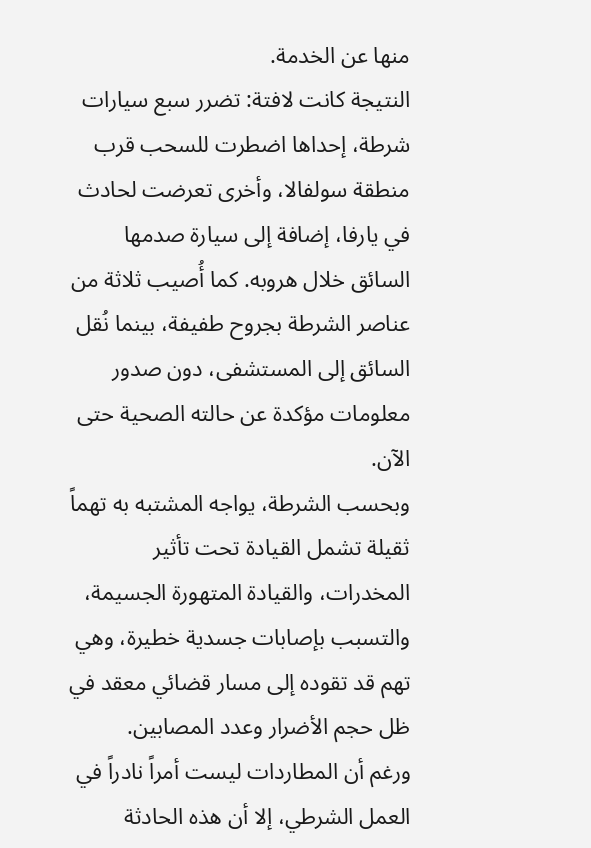منها عن الخدمة.
النتيجة كانت لافتة: تضرر سبع سيارات شرطة، إحداها اضطرت للسحب قرب منطقة سولفالا، وأخرى تعرضت لحادث في يارفا، إضافة إلى سيارة صدمها السائق خلال هروبه. كما أُصيب ثلاثة من عناصر الشرطة بجروح طفيفة، بينما نُقل السائق إلى المستشفى، دون صدور معلومات مؤكدة عن حالته الصحية حتى الآن.
وبحسب الشرطة، يواجه المشتبه به تهماً ثقيلة تشمل القيادة تحت تأثير المخدرات، والقيادة المتهورة الجسيمة، والتسبب بإصابات جسدية خطيرة، وهي تهم قد تقوده إلى مسار قضائي معقد في ظل حجم الأضرار وعدد المصابين.
ورغم أن المطاردات ليست أمراً نادراً في العمل الشرطي، إلا أن هذه الحادثة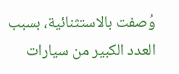وُصفت بالاستثنائية، بسبب العدد الكبير من سيارات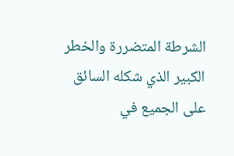الشرطة المتضررة والخطر الكبير الذي شكله السائق على الجميع في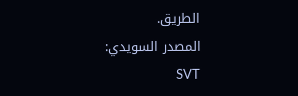الطريق.
المصدر السويدي: SVT